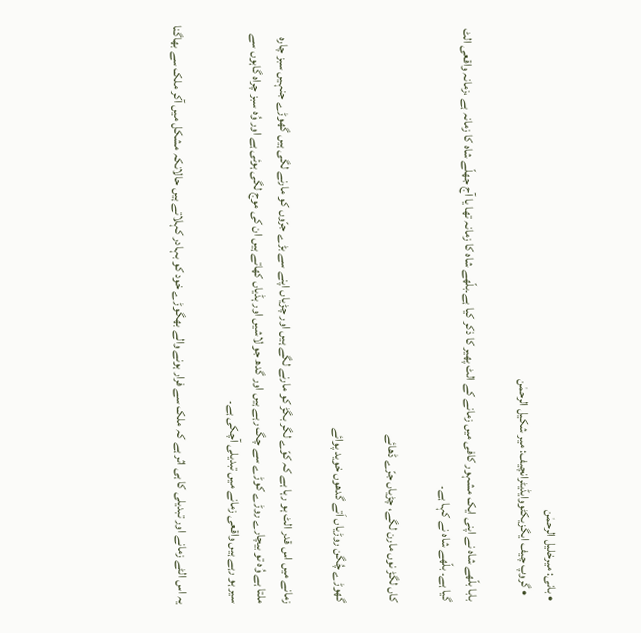• بانی: میرخلیل الرحمٰن
  • گروپ چیف ایگزیکٹووایڈیٹرانچیف: میر شکیل الرحمٰن

بابا بلّھے شاہ نے اپنی ایک مشہور کافی میں زمانے کے الٹ پھیر کا ذکر کیا ہے۔بلّھے شاہ کا زمانہ تھا یا آج جھلّے شاہ کا زمانہ ہے ،زمانہ واقعی الٹ گیا ہے۔ بلّھے شاہ نے کہا ہے۔

کاں لگڑ نوں مارن لگے، چڑیاں جرّے ڈھائے

گھوڑے چُگن روڑیاں اَتے گدھوں خوید پوائے

زمانے میں اس قدر الٹ ہو رہا ہے کہ کوّے لگر بگڑ کو مارنے لگے ہیں اور چڑیاں اپنے سے بڑے جرّوں کو مارنے لگی ہیں گھوڑے جنہیں سبز چارہ ملتا ہے وُہ تو بیچارے روڑے کوڑے سے چگ رہے ہیں اور گدھ جو لاشیں اور ہڈیاں کھاتے ہیں ان کی موج لگی ہوئی ہے اور وُہ سبز چراہ گاہوں سے سیر ہو رہے ہیں واقعی زمانے میں تبدیلی آچکی ہے۔

یہ اس الٹے زمانے اور تبدیلی کا ہی اثر ہے کہ ملک سے فرار ہونے والے بھگوڑے خود کو بہادر کہلاتے ہیں حالانکہ مشکل میں آکر ملک سے بھاگنا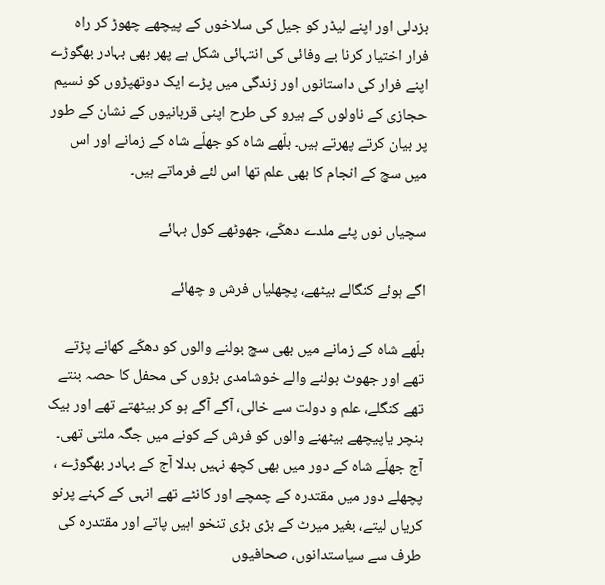بزدلی اور اپنے لیڈر کو جیل کی سلاخوں کے پیچھے چھوڑ کر راہ فرار اختیار کرنا بے وفائی کی انتہائی شکل ہے پھر بھی بہادر بھگوڑے اپنے فرار کی داستانوں اور زندگی میں پڑے ایک دوتھپڑوں کو نسیم حجازی کے ناولوں کے ہیرو کی طرح اپنی قربانیوں کے نشان کے طور پر بیان کرتے پھرتے ہیں۔ بلّھے شاہ کو جھلّے شاہ کے زمانے اور اس میں سچ کے انجام کا بھی علم تھا اس لئے فرماتے ہیں۔

سچیاں نوں پئے ملدے دھکّے، جھوٹھے کول بہائے

اگے ہوئے کنگالے بیٹھے، پچھلیاں فرش و چھائے

بلّھے شاہ کے زمانے میں بھی سچ بولنے والوں کو دھکّے کھانے پڑتے تھے اور جھوٹ بولنے والے خوشامدی بڑوں کی محفل کا حصہ بنتے تھے کنگلے، علم و دولت سے خالی، آگے آگے ہو کر بیٹھتے تھے اور بیک بنچر یاپیچھے بیٹھنے والوں کو فرش کے کونے میں جگہ ملتی تھی۔ آج جھلّے شاہ کے دور میں بھی کچھ نہیں بدلا آج کے بہادر بھگوڑے ، پچھلے دور میں مقتدرہ کے چمچے اور کانٹے تھے انہی کے کہنے پرنو کریاں لیتے، بغیر میرٹ کے بڑی بڑی تنخو اہیں پاتے اور مقتدرہ کی طرف سے سیاستدانوں، صحافیوں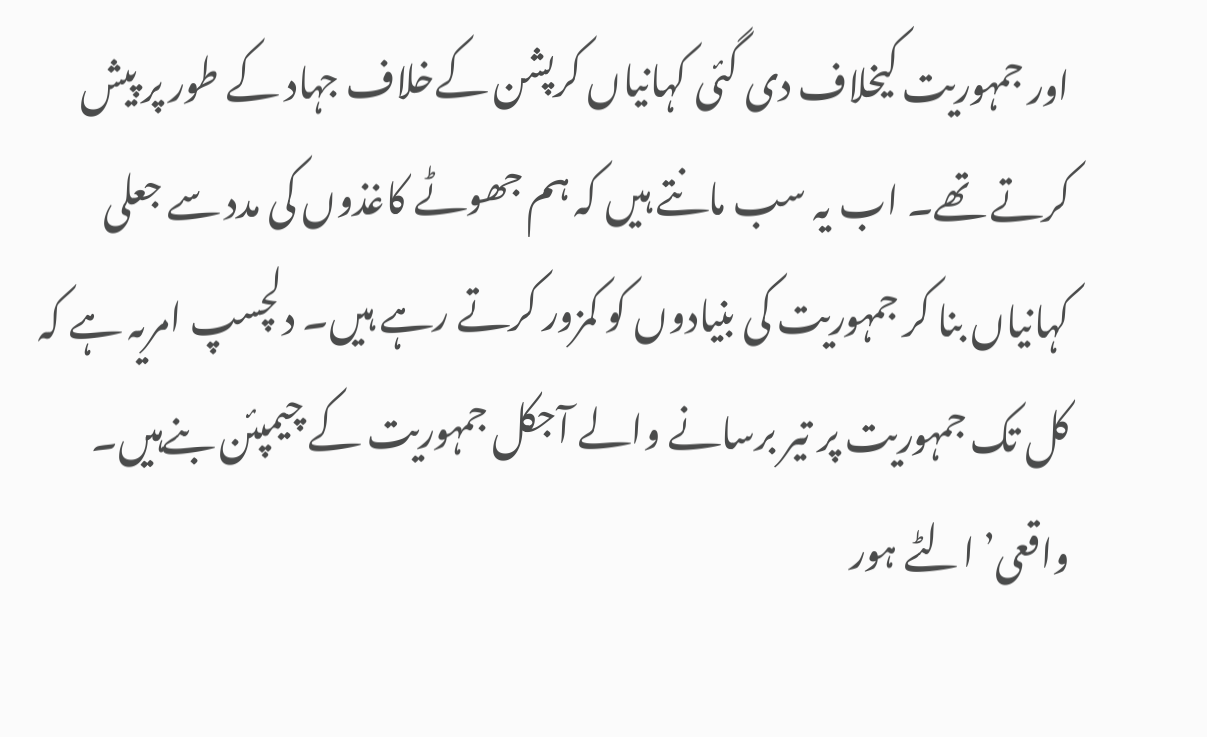اور جمہوریت کیخلاف دی گئی کہانیاں کرپشن کےخلاف جہاد کے طور پر پیش کرتے تھے۔ اب یہ سب مانتے ہیں کہ ہم جھوٹے کاغذوں کی مدد سے جعلی کہانیاں بنا کر جمہوریت کی بنیادوں کو کمزور کرتے رہے ہیں۔ دلچسپ امریہ ہے کہ کل تک جمہوریت پر تیر برسانے والے آجکل جمہوریت کے چیمپئن بنےہیں۔ واقعی’ الٹے ہور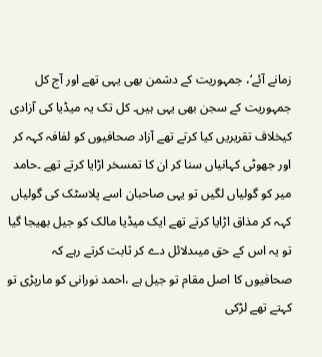زمانے آئے‘، جمہوریت کے دشمن بھی یہی تھے اور آج کل جمہوریت کے سجن بھی یہی ہیں۔ کل تک یہ میڈیا کی آزادی کیخلاف تقریریں کیا کرتے تھے آزاد صحافیوں کو لفافہ کہہ کر اور جھوٹی کہانیاں سنا کر ان کا تمسخر اڑایا کرتے تھے ۔حامد میر کو گولیاں لگیں تو یہی صاحبان اسے پلاسٹک کی گولیاں کہہ کر مذاق اڑایا کرتے تھے ایک میڈیا مالک کو جیل بھیجا گیا تو یہ اس کے حق میںدلائل دے کر ثابت کرتے رہے کہ صحافیوں کا اصل مقام تو جیل ہے ،احمد نورانی کو مارپڑی تو کہتے تھے لڑکی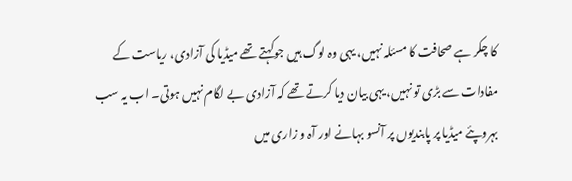کا چکر ہے صحافت کا مسئلہ نہیں، یہی وہ لوگ ہیں جوکہتے تھے میڈیا کی آزادی، ریاست کے مفادات سے بڑی تو نہیں، یہی بیان دیا کرتے تھے کہ آزادی بے لگام نہیں ہوتی۔ اب یہ سب بہروپئے میڈیا پر پابندیوں پر آنسو بہانے اور آہ و زاری میں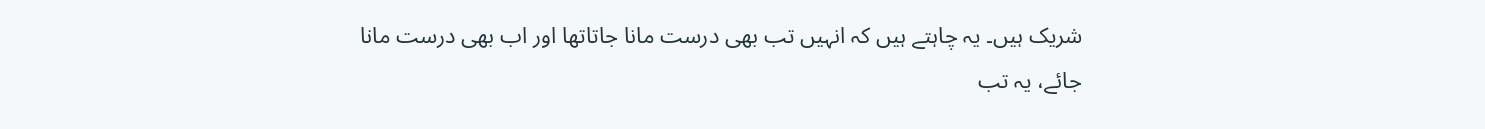شریک ہیں۔ یہ چاہتے ہیں کہ انہیں تب بھی درست مانا جاتاتھا اور اب بھی درست مانا جائے، یہ تب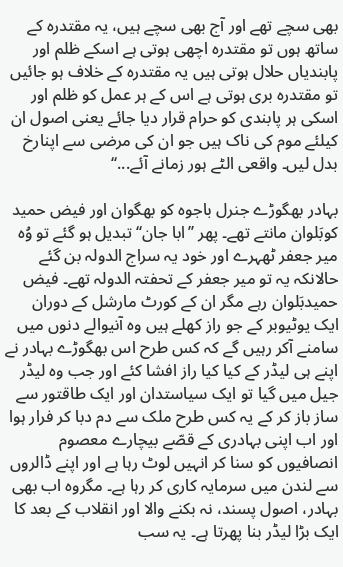بھی سچے تھے اور آج بھی سچے ہیں، یہ مقتدرہ کے ساتھ ہوں تو مقتدرہ اچھی ہوتی ہے اسکے ظلم اور پابندیاں حلال ہوتی ہیں یہ مقتدرہ کے خلاف ہو جائیں تو مقتدرہ بری ہوتی ہے اس کے ہر عمل کو ظلم اور اسکی ہر پابندی کو حرام قرار دیا جائے یعنی اصول ان کیلئے موم کی ناک ہیں جو ان کی مرضی سے اپنارخ بدل لیں۔ واقعی الٹے ہور زمانے آئے...‘‘

بہادر بھگوڑے جنرل باجوہ کو بھگوان اور فیض حمید کوبَلوان مانتے تھے۔ پھر ’’ابا جان‘‘ تبدیل ہو گئے تو وُہ میر جعفر ٹھہرے اور خود یہ سراج الدولہ بن گئے حالانکہ یہ تو میر جعفر کے تحفتہ الدولہ تھے۔ فیض حمیدبَلوان رہے مگر ان کے کورٹ مارشل کے دوران ایک یوٹیوبر کے جو راز کھلے ہیں وہ آنیوالے دنوں میں سامنے آکر رہیں گے کہ کس طرح اس بھگوڑے بہادر نے اپنے ہی لیڈر کے کیا کیا راز افشا کئے اور جب وہ لیڈر جیل میں گیا تو ایک سیاستدان اور ایک طاقتور سے ساز باز کر کے یہ کس طرح ملک سے دم دبا کر فرار ہوا اور اب اپنی بہادری کے قصّے بیچارے معصوم انصافیوں کو سنا کر انہیں لوٹ رہا ہے اور اپنے ڈالروں سے لندن میں سرمایہ کاری کر رہا ہے۔ مگروہ اب بھی بہادر، اصول پسند، نہ بکنے والا اور انقلاب کے بعد کا ایک بڑا لیڈر بنا پھرتا ہے۔ یہ سب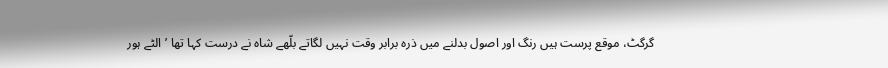گرگٹ، موقع پرست ہیں رنگ اور اصول بدلنے میں ذرہ برابر وقت نہیں لگاتے بلّھے شاہ نے درست کہا تھا ’الٹے ہور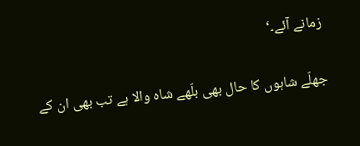زمانے آئے۔‘

جھلّے شاہوں کا حال بھی بلّھے شاہ والا ہے تب بھی ان کے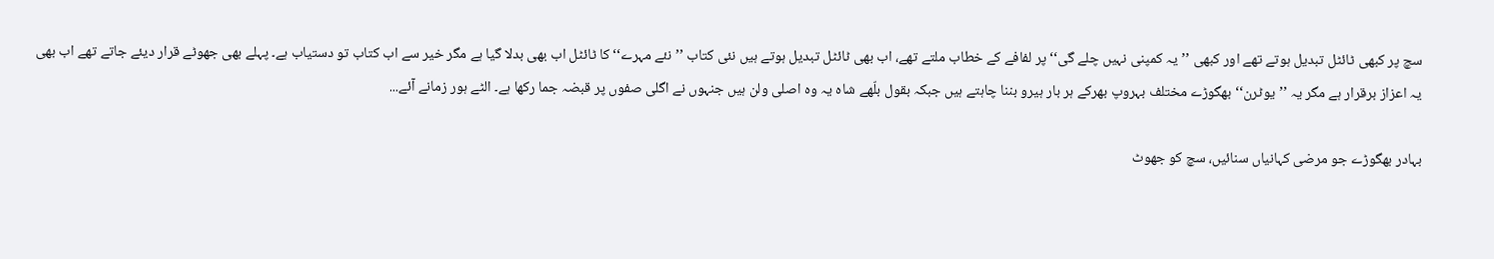سچ پر کبھی ٹائٹل تبدیل ہوتے تھے اور کبھی ’’یہ کمپنی نہیں چلے گی‘‘ پر لفافے کے خطاب ملتے تھے، اب بھی ٹائٹل تبدیل ہوتے ہیں نئی کتاب ’’نئے مہرے‘‘ کا ٹائٹل اب بھی بدلا گیا ہے مگر خیر سے اب کتاب تو دستیاب ہے۔ پہلے بھی جھوٹے قرار دیئے جاتے تھے اب بھی یہ اعزاز برقرار ہے مگر یہ ’’یوٹرن‘‘ بھگوڑے مختلف بہروپ بھرکے ہر بار ہیرو بننا چاہتے ہیں جبکہ بقول بلّھے شاہ یہ وہ اصلی ولن ہیں جنہوں نے اگلی صفوں پر قبضہ جما رکھا ہے۔ الٹے ہور زمانے آئے...

بہادر بھگوڑے جو مرضی کہانیاں سنائیں، سچ کو جھوٹ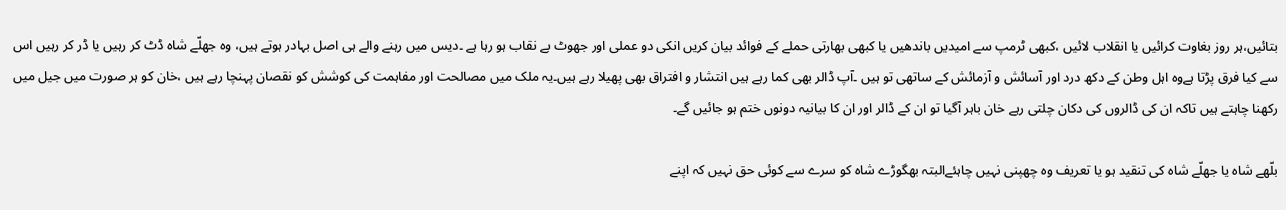بتائیں،ہر روز بغاوت کرائیں یا انقلاب لائیں ،کبھی ٹرمپ سے امیدیں باندھیں یا کبھی بھارتی حملے کے فوائد بیان کریں انکی دو عملی اور جھوٹ بے نقاب ہو رہا ہے ۔دیس میں رہنے والے ہی اصل بہادر ہوتے ہیں، وہ جھلّے شاہ ڈٹ کر رہیں یا ڈر کر رہیں اس سے کیا فرق پڑتا ہےوہ اہل وطن کے دکھ درد اور آسائش و آزمائش کے ساتھی تو ہیں ۔آپ ڈالر بھی کما رہے ہیں انتشار و افتراق بھی پھیلا رہے ہیں۔یہ ملک میں مصالحت اور مفاہمت کی کوشش کو نقصان پہنچا رہے ہیں ،خان کو ہر صورت میں جیل میں رکھنا چاہتے ہیں تاکہ ان کی ڈالروں کی دکان چلتی رہے خان باہر آگیا تو ان کے ڈالر اور ان کا بیانیہ دونوں ختم ہو جائیں گے۔

بلّھے شاہ یا جھلّے شاہ کی تنقید ہو یا تعریف وہ چھپنی نہیں چاہئےالبتہ بھگوڑے شاہ کو سرے سے کوئی حق نہیں کہ اپنے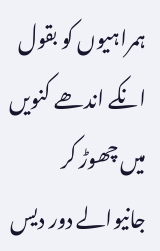ہمراہیوں کو بقول انکے اندھے کنویں میں چھوڑ کر جانیوالے دور دیس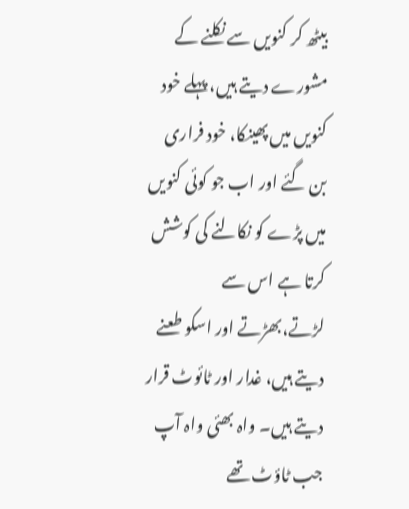بیٹھ کر کنویں سے نکلنے کے مشورے دیتے ہیں، پہلے خود کنویں میں پھینکا، خود فراری بن گئے اور اب جو کوئی کنویں میں پڑے کو نکالنے کی کوشش کرتا ہے اس سے لڑتے،بھڑتے اور اسکو طعنے دیتے ہیں، غدار اور ٹائوٹ قرار دیتے ہیں۔ واہ بھئی واہ آپ جب ٹاؤٹ تھے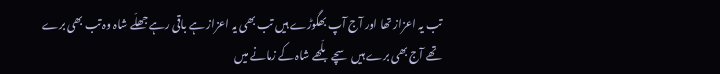تب یہ اعزاز تھا اور آج آپ بھگوڑے ہیں تب بھی یہ اعزاز ہے باقی رہے جھلّے شاہ وہ تب بھی برے تھے آج بھی برے ہیں سچے بلّھے شاہ کے زمانے میں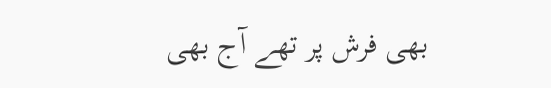بھی فرش پر تھے آج بھی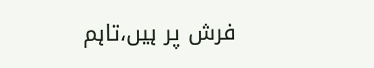فرش پر ہیں،تاہم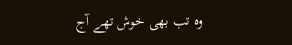وہ تب بھی خوش تھے آج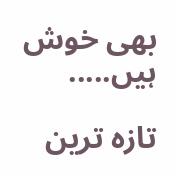بھی خوش ہیں.....

تازہ ترین